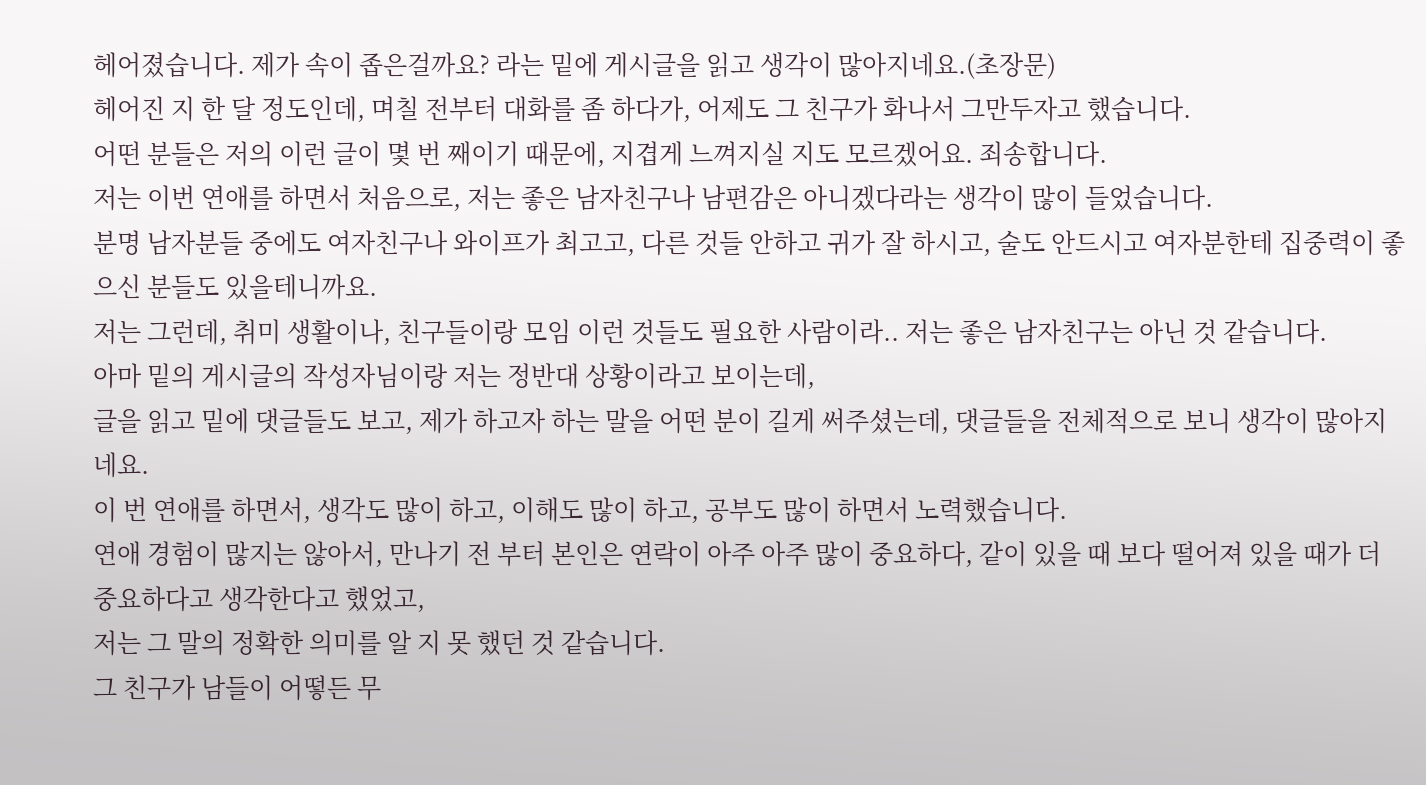헤어졌습니다. 제가 속이 좁은걸까요? 라는 밑에 게시글을 읽고 생각이 많아지네요.(초장문)
헤어진 지 한 달 정도인데, 며칠 전부터 대화를 좀 하다가, 어제도 그 친구가 화나서 그만두자고 했습니다.
어떤 분들은 저의 이런 글이 몇 번 째이기 때문에, 지겹게 느껴지실 지도 모르겠어요. 죄송합니다.
저는 이번 연애를 하면서 처음으로, 저는 좋은 남자친구나 남편감은 아니겠다라는 생각이 많이 들었습니다.
분명 남자분들 중에도 여자친구나 와이프가 최고고, 다른 것들 안하고 귀가 잘 하시고, 술도 안드시고 여자분한테 집중력이 좋으신 분들도 있을테니까요.
저는 그런데, 취미 생활이나, 친구들이랑 모임 이런 것들도 필요한 사람이라.. 저는 좋은 남자친구는 아닌 것 같습니다.
아마 밑의 게시글의 작성자님이랑 저는 정반대 상황이라고 보이는데,
글을 읽고 밑에 댓글들도 보고, 제가 하고자 하는 말을 어떤 분이 길게 써주셨는데, 댓글들을 전체적으로 보니 생각이 많아지네요.
이 번 연애를 하면서, 생각도 많이 하고, 이해도 많이 하고, 공부도 많이 하면서 노력했습니다.
연애 경험이 많지는 않아서, 만나기 전 부터 본인은 연락이 아주 아주 많이 중요하다, 같이 있을 때 보다 떨어져 있을 때가 더 중요하다고 생각한다고 했었고,
저는 그 말의 정확한 의미를 알 지 못 했던 것 같습니다.
그 친구가 남들이 어떻든 무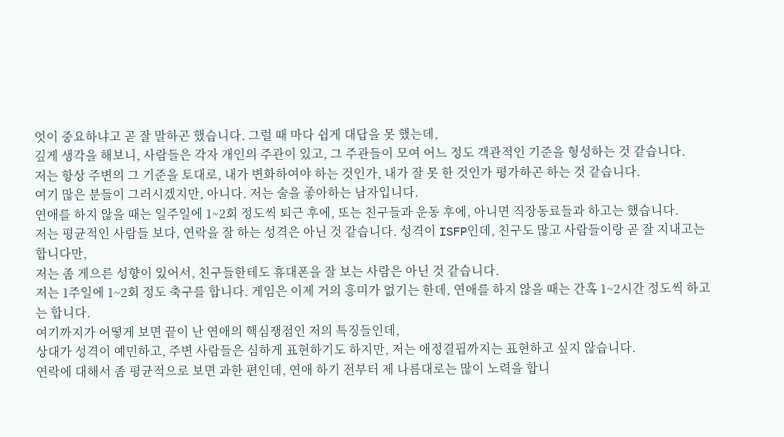엇이 중요하냐고 곧 잘 말하곤 했습니다. 그럴 때 마다 쉽게 대답을 못 했는데,
깊게 생각을 해보니, 사람들은 각자 개인의 주관이 있고, 그 주관들이 모여 어느 정도 객관적인 기준을 형성하는 것 같습니다.
저는 항상 주변의 그 기준을 토대로, 내가 변화하여야 하는 것인가, 내가 잘 못 한 것인가 평가하곤 하는 것 같습니다.
여기 많은 분들이 그러시겠지만, 아니다. 저는 술을 좋아하는 남자입니다.
연애를 하지 않을 때는 일주일에 1~2회 정도씩 퇴근 후에, 또는 친구들과 운동 후에, 아니면 직장동료들과 하고는 했습니다.
저는 평균적인 사람들 보다, 연락을 잘 하는 성격은 아닌 것 같습니다. 성격이 ISFP인데, 친구도 많고 사람들이랑 곧 잘 지내고는 합니다만,
저는 좀 게으른 성향이 있어서, 친구들한테도 휴대폰을 잘 보는 사람은 아닌 것 같습니다.
저는 1주일에 1~2회 정도 축구를 합니다. 게임은 이제 거의 흥미가 없기는 한데, 연애를 하지 않을 때는 간혹 1~2시간 정도씩 하고는 합니다.
여기까지가 어떻게 보면 끝이 난 연애의 핵심쟁점인 저의 특징들인데,
상대가 성격이 예민하고, 주변 사람들은 심하게 표현하기도 하지만, 저는 애정결핍까지는 표현하고 싶지 않습니다.
연락에 대해서 좀 평균적으로 보면 과한 편인데, 연애 하기 전부터 제 나름대로는 많이 노력을 합니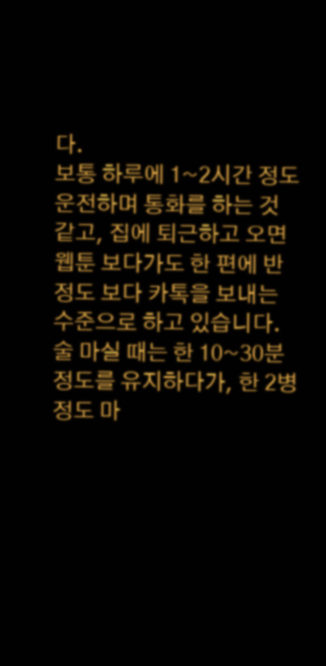다.
보통 하루에 1~2시간 정도 운전하며 통화를 하는 것 같고, 집에 퇴근하고 오면 웹툰 보다가도 한 편에 반 정도 보다 카톡을 보내는 수준으로 하고 있습니다.
술 마실 때는 한 10~30분 정도를 유지하다가, 한 2병 정도 마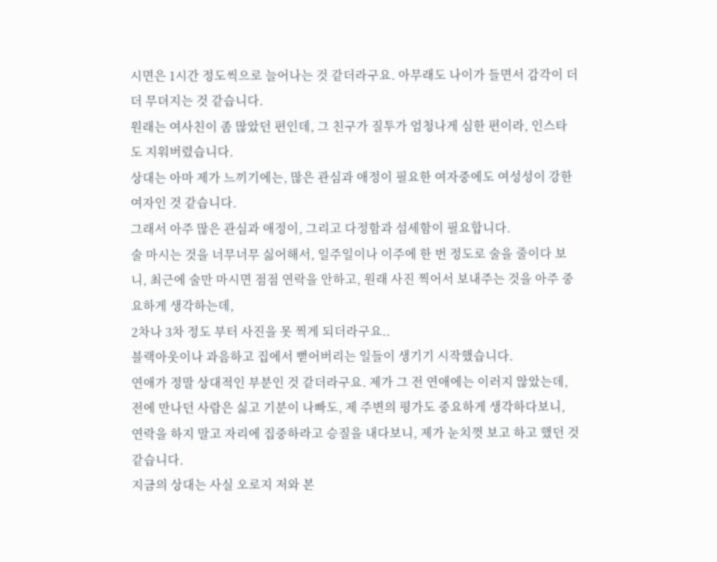시면은 1시간 정도씩으로 늘어나는 것 같더라구요. 아무래도 나이가 들면서 감각이 더더 무뎌지는 것 같습니다.
원래는 여사친이 좀 많았던 편인데, 그 친구가 질투가 엄청나게 심한 편이라, 인스타도 지워버렸습니다.
상대는 아마 제가 느끼기에는, 많은 관심과 애정이 필요한 여자중에도 여성성이 강한 여자인 것 같습니다.
그래서 아주 많은 관심과 애정이, 그리고 다정함과 섬세함이 필요합니다.
술 마시는 것을 너무너무 싫어해서, 일주일이나 이주에 한 번 정도로 술을 줄이다 보니, 최근에 술만 마시면 점점 연락을 안하고, 원래 사진 찍어서 보내주는 것을 아주 중요하게 생각하는데,
2차나 3차 정도 부터 사진을 못 찍게 되더라구요..
블랙아웃이나 과음하고 집에서 뻗어버리는 일들이 생기기 시작했습니다.
연애가 정말 상대적인 부분인 것 같더라구요. 제가 그 전 연애에는 이러지 않았는데,
전에 만나던 사람은 싫고 기분이 나빠도, 제 주변의 평가도 중요하게 생각하다보니,
연락을 하지 말고 자리에 집중하라고 승질을 내다보니, 제가 눈치껏 보고 하고 했던 것 같습니다.
지금의 상대는 사실 오로지 저와 본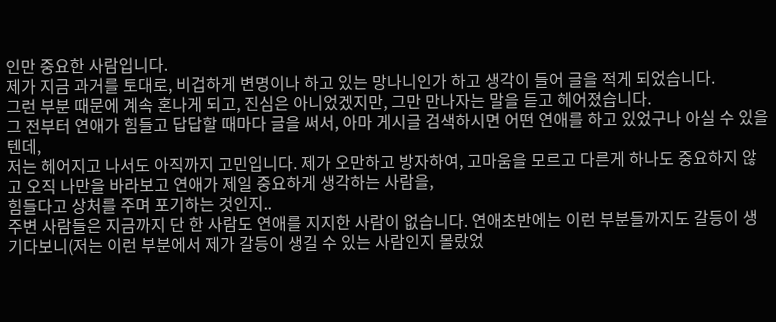인만 중요한 사람입니다.
제가 지금 과거를 토대로, 비겁하게 변명이나 하고 있는 망나니인가 하고 생각이 들어 글을 적게 되었습니다.
그런 부분 때문에 계속 혼나게 되고, 진심은 아니었겠지만, 그만 만나자는 말을 듣고 헤어졌습니다.
그 전부터 연애가 힘들고 답답할 때마다 글을 써서, 아마 게시글 검색하시면 어떤 연애를 하고 있었구나 아실 수 있을텐데,
저는 헤어지고 나서도 아직까지 고민입니다. 제가 오만하고 방자하여, 고마움을 모르고 다른게 하나도 중요하지 않고 오직 나만을 바라보고 연애가 제일 중요하게 생각하는 사람을,
힘들다고 상처를 주며 포기하는 것인지..
주변 사람들은 지금까지 단 한 사람도 연애를 지지한 사람이 없습니다. 연애초반에는 이런 부분들까지도 갈등이 생기다보니(저는 이런 부분에서 제가 갈등이 생길 수 있는 사람인지 몰랐었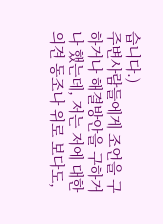습니다.)
주변사람들에게 조언을 구하거나 해결방안을 구하거나 했는데, 저는 저에 대한 의견 동조나 위로 보다도,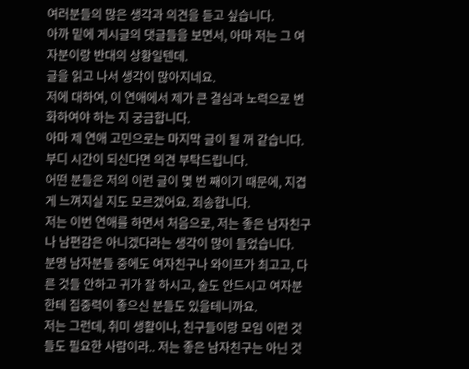여러분들의 많은 생각과 의견을 듣고 싶습니다.
아까 밑에 게시글의 댓글들을 보면서, 아마 저는 그 여자분이랑 반대의 상황일텐데.
글을 읽고 나서 생각이 많아지네요.
저에 대하여, 이 연애에서 제가 큰 결심과 노력으로 변화하여야 하는 지 궁금합니다.
아마 제 연애 고민으로는 마지막 글이 될 꺼 같습니다.
부디 시간이 되신다면 의견 부탁드립니다.
어떤 분들은 저의 이런 글이 몇 번 째이기 때문에, 지겹게 느껴지실 지도 모르겠어요. 죄송합니다.
저는 이번 연애를 하면서 처음으로, 저는 좋은 남자친구나 남편감은 아니겠다라는 생각이 많이 들었습니다.
분명 남자분들 중에도 여자친구나 와이프가 최고고, 다른 것들 안하고 귀가 잘 하시고, 술도 안드시고 여자분한테 집중력이 좋으신 분들도 있을테니까요.
저는 그런데, 취미 생활이나, 친구들이랑 모임 이런 것들도 필요한 사람이라.. 저는 좋은 남자친구는 아닌 것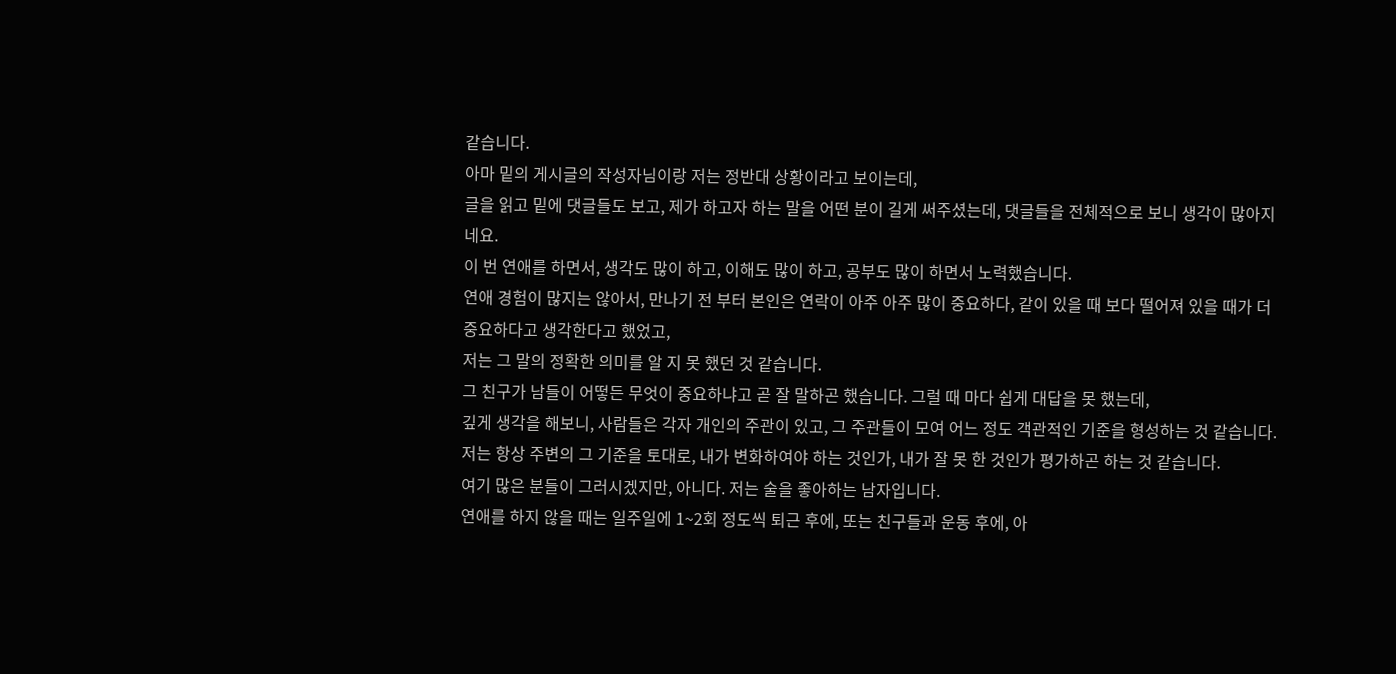같습니다.
아마 밑의 게시글의 작성자님이랑 저는 정반대 상황이라고 보이는데,
글을 읽고 밑에 댓글들도 보고, 제가 하고자 하는 말을 어떤 분이 길게 써주셨는데, 댓글들을 전체적으로 보니 생각이 많아지네요.
이 번 연애를 하면서, 생각도 많이 하고, 이해도 많이 하고, 공부도 많이 하면서 노력했습니다.
연애 경험이 많지는 않아서, 만나기 전 부터 본인은 연락이 아주 아주 많이 중요하다, 같이 있을 때 보다 떨어져 있을 때가 더 중요하다고 생각한다고 했었고,
저는 그 말의 정확한 의미를 알 지 못 했던 것 같습니다.
그 친구가 남들이 어떻든 무엇이 중요하냐고 곧 잘 말하곤 했습니다. 그럴 때 마다 쉽게 대답을 못 했는데,
깊게 생각을 해보니, 사람들은 각자 개인의 주관이 있고, 그 주관들이 모여 어느 정도 객관적인 기준을 형성하는 것 같습니다.
저는 항상 주변의 그 기준을 토대로, 내가 변화하여야 하는 것인가, 내가 잘 못 한 것인가 평가하곤 하는 것 같습니다.
여기 많은 분들이 그러시겠지만, 아니다. 저는 술을 좋아하는 남자입니다.
연애를 하지 않을 때는 일주일에 1~2회 정도씩 퇴근 후에, 또는 친구들과 운동 후에, 아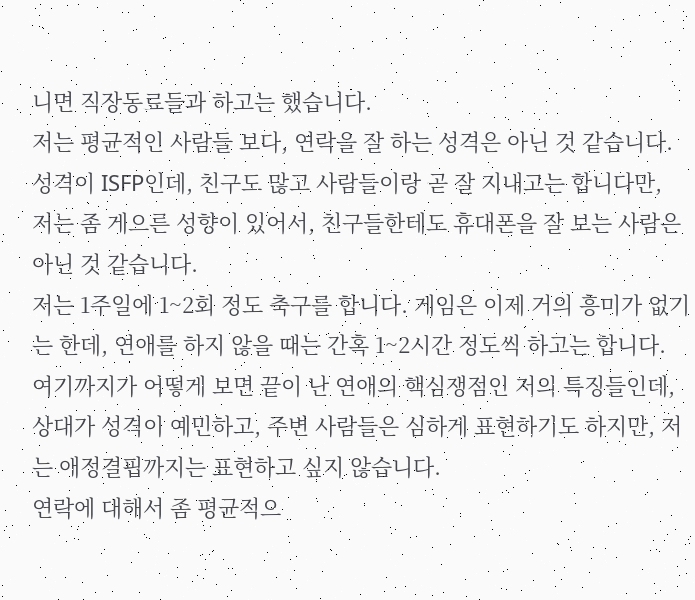니면 직장동료들과 하고는 했습니다.
저는 평균적인 사람들 보다, 연락을 잘 하는 성격은 아닌 것 같습니다. 성격이 ISFP인데, 친구도 많고 사람들이랑 곧 잘 지내고는 합니다만,
저는 좀 게으른 성향이 있어서, 친구들한테도 휴대폰을 잘 보는 사람은 아닌 것 같습니다.
저는 1주일에 1~2회 정도 축구를 합니다. 게임은 이제 거의 흥미가 없기는 한데, 연애를 하지 않을 때는 간혹 1~2시간 정도씩 하고는 합니다.
여기까지가 어떻게 보면 끝이 난 연애의 핵심쟁점인 저의 특징들인데,
상대가 성격이 예민하고, 주변 사람들은 심하게 표현하기도 하지만, 저는 애정결핍까지는 표현하고 싶지 않습니다.
연락에 대해서 좀 평균적으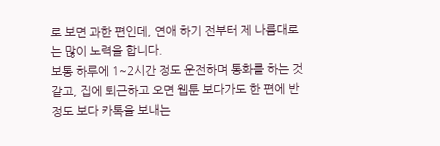로 보면 과한 편인데, 연애 하기 전부터 제 나름대로는 많이 노력을 합니다.
보통 하루에 1~2시간 정도 운전하며 통화를 하는 것 같고, 집에 퇴근하고 오면 웹툰 보다가도 한 편에 반 정도 보다 카톡을 보내는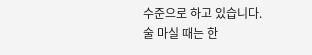수준으로 하고 있습니다.
술 마실 때는 한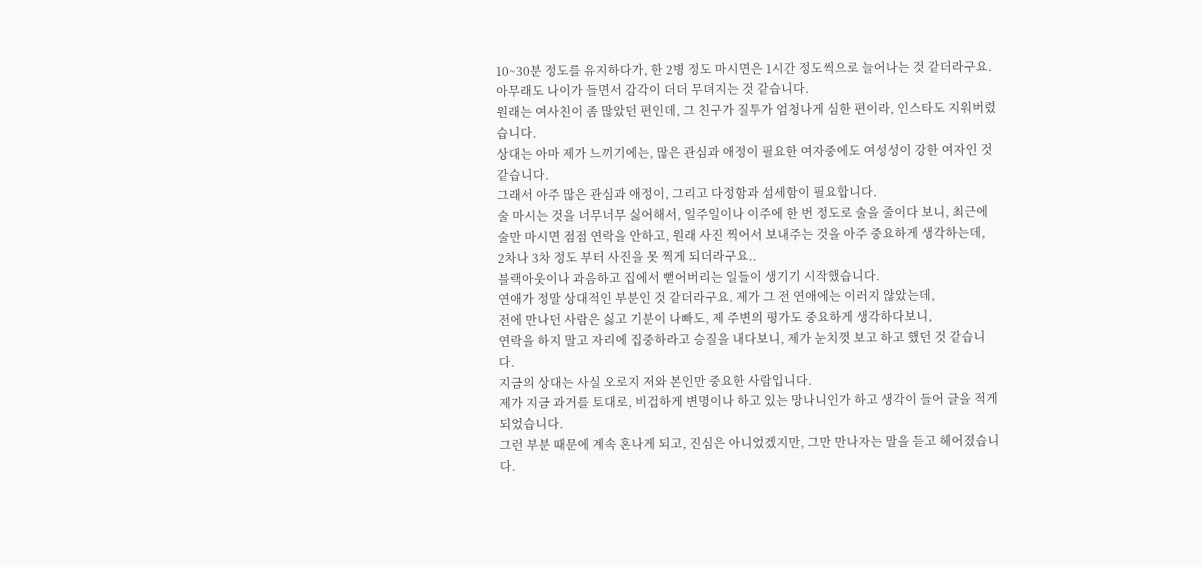10~30분 정도를 유지하다가, 한 2병 정도 마시면은 1시간 정도씩으로 늘어나는 것 같더라구요. 아무래도 나이가 들면서 감각이 더더 무뎌지는 것 같습니다.
원래는 여사친이 좀 많았던 편인데, 그 친구가 질투가 엄청나게 심한 편이라, 인스타도 지워버렸습니다.
상대는 아마 제가 느끼기에는, 많은 관심과 애정이 필요한 여자중에도 여성성이 강한 여자인 것 같습니다.
그래서 아주 많은 관심과 애정이, 그리고 다정함과 섬세함이 필요합니다.
술 마시는 것을 너무너무 싫어해서, 일주일이나 이주에 한 번 정도로 술을 줄이다 보니, 최근에 술만 마시면 점점 연락을 안하고, 원래 사진 찍어서 보내주는 것을 아주 중요하게 생각하는데,
2차나 3차 정도 부터 사진을 못 찍게 되더라구요..
블랙아웃이나 과음하고 집에서 뻗어버리는 일들이 생기기 시작했습니다.
연애가 정말 상대적인 부분인 것 같더라구요. 제가 그 전 연애에는 이러지 않았는데,
전에 만나던 사람은 싫고 기분이 나빠도, 제 주변의 평가도 중요하게 생각하다보니,
연락을 하지 말고 자리에 집중하라고 승질을 내다보니, 제가 눈치껏 보고 하고 했던 것 같습니다.
지금의 상대는 사실 오로지 저와 본인만 중요한 사람입니다.
제가 지금 과거를 토대로, 비겁하게 변명이나 하고 있는 망나니인가 하고 생각이 들어 글을 적게 되었습니다.
그런 부분 때문에 계속 혼나게 되고, 진심은 아니었겠지만, 그만 만나자는 말을 듣고 헤어졌습니다.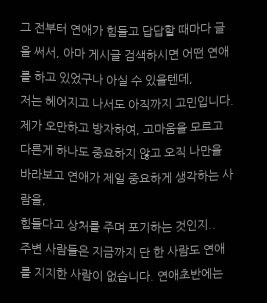그 전부터 연애가 힘들고 답답할 때마다 글을 써서, 아마 게시글 검색하시면 어떤 연애를 하고 있었구나 아실 수 있을텐데,
저는 헤어지고 나서도 아직까지 고민입니다. 제가 오만하고 방자하여, 고마움을 모르고 다른게 하나도 중요하지 않고 오직 나만을 바라보고 연애가 제일 중요하게 생각하는 사람을,
힘들다고 상처를 주며 포기하는 것인지..
주변 사람들은 지금까지 단 한 사람도 연애를 지지한 사람이 없습니다. 연애초반에는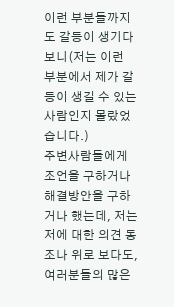이런 부분들까지도 갈등이 생기다보니(저는 이런 부분에서 제가 갈등이 생길 수 있는 사람인지 몰랐었습니다.)
주변사람들에게 조언을 구하거나 해결방안을 구하거나 했는데, 저는 저에 대한 의견 동조나 위로 보다도, 여러분들의 많은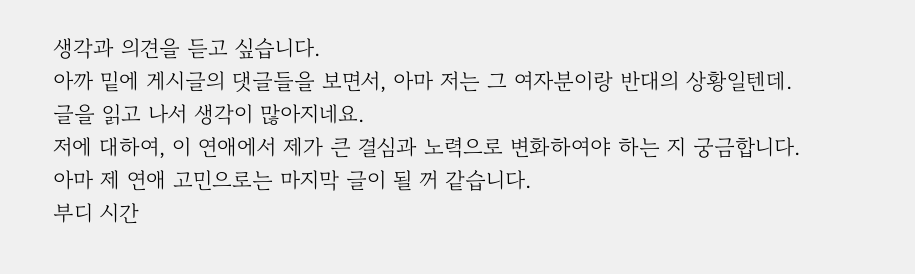생각과 의견을 듣고 싶습니다.
아까 밑에 게시글의 댓글들을 보면서, 아마 저는 그 여자분이랑 반대의 상황일텐데.
글을 읽고 나서 생각이 많아지네요.
저에 대하여, 이 연애에서 제가 큰 결심과 노력으로 변화하여야 하는 지 궁금합니다.
아마 제 연애 고민으로는 마지막 글이 될 꺼 같습니다.
부디 시간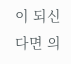이 되신다면 의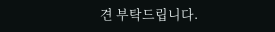견 부탁드립니다.